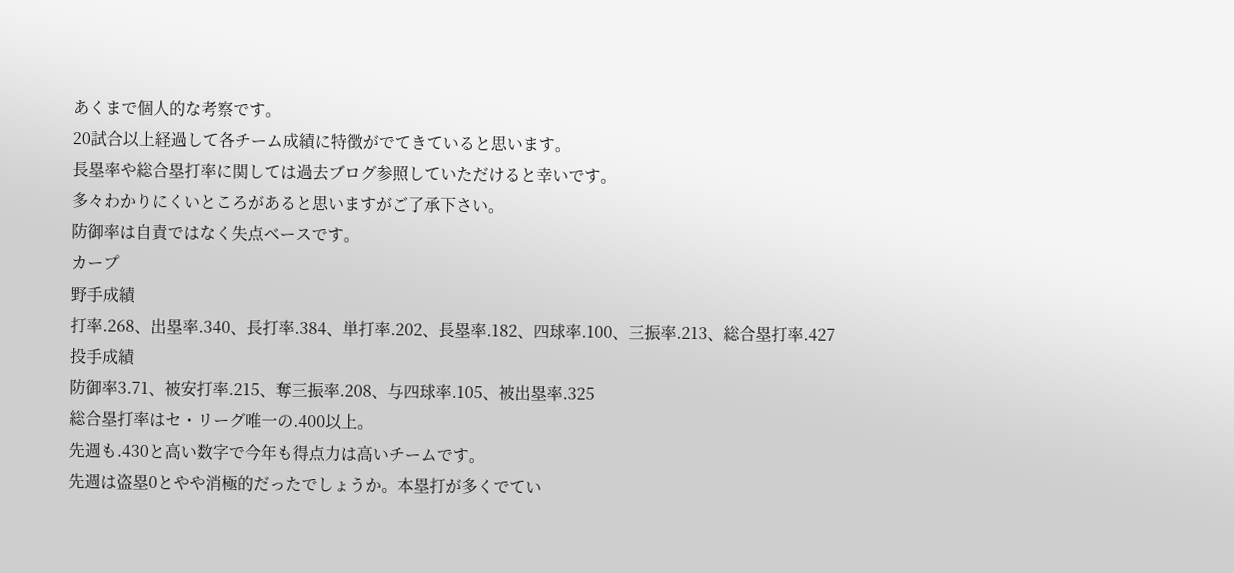あくまで個人的な考察です。
20試合以上経過して各チーム成績に特徴がでてきていると思います。
長塁率や総合塁打率に関しては過去ブログ参照していただけると幸いです。
多々わかりにくいところがあると思いますがご了承下さい。
防御率は自責ではなく失点ベースです。
カープ
野手成績
打率.268、出塁率.340、長打率.384、単打率.202、長塁率.182、四球率.100、三振率.213、総合塁打率.427
投手成績
防御率3.71、被安打率.215、奪三振率.208、与四球率.105、被出塁率.325
総合塁打率はセ・リーグ唯一の.400以上。
先週も.430と高い数字で今年も得点力は高いチームです。
先週は盗塁0とやや消極的だったでしょうか。本塁打が多くでてい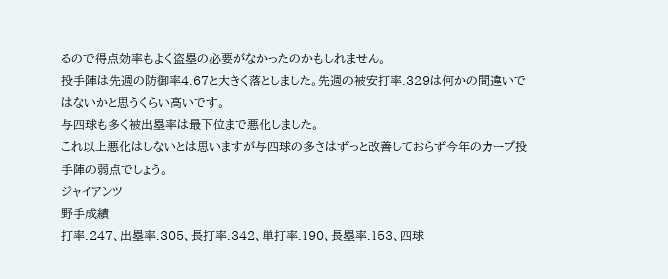るので得点効率もよく盗塁の必要がなかったのかもしれません。
投手陣は先週の防御率4.67と大きく落としました。先週の被安打率.329は何かの間違いではないかと思うくらい高いです。
与四球も多く被出塁率は最下位まで悪化しました。
これ以上悪化はしないとは思いますが与四球の多さはずっと改善しておらず今年のカープ投手陣の弱点でしょう。
ジャイアンツ
野手成績
打率.247、出塁率.305、長打率.342、単打率.190、長塁率.153、四球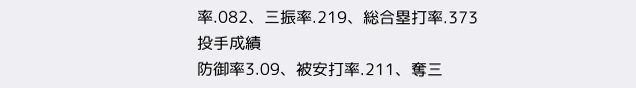率.082、三振率.219、総合塁打率.373
投手成績
防御率3.09、被安打率.211、奪三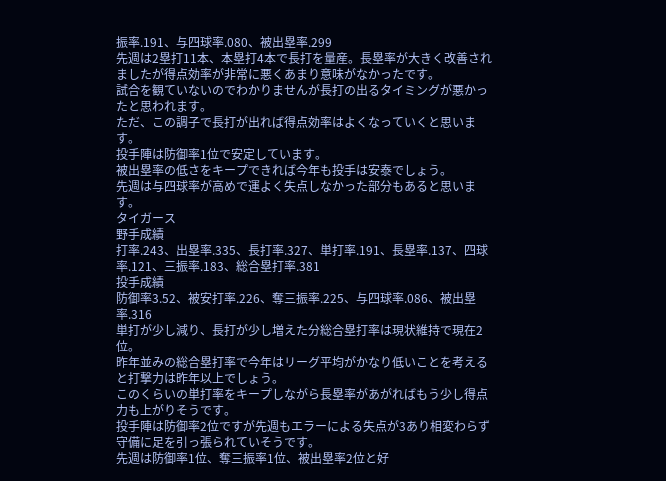振率.191、与四球率.080、被出塁率.299
先週は2塁打11本、本塁打4本で長打を量産。長塁率が大きく改善されましたが得点効率が非常に悪くあまり意味がなかったです。
試合を観ていないのでわかりませんが長打の出るタイミングが悪かったと思われます。
ただ、この調子で長打が出れば得点効率はよくなっていくと思います。
投手陣は防御率1位で安定しています。
被出塁率の低さをキープできれば今年も投手は安泰でしょう。
先週は与四球率が高めで運よく失点しなかった部分もあると思います。
タイガース
野手成績
打率.243、出塁率.335、長打率.327、単打率.191、長塁率.137、四球率.121、三振率.183、総合塁打率.381
投手成績
防御率3.52、被安打率.226、奪三振率.225、与四球率.086、被出塁率.316
単打が少し減り、長打が少し増えた分総合塁打率は現状維持で現在2位。
昨年並みの総合塁打率で今年はリーグ平均がかなり低いことを考えると打撃力は昨年以上でしょう。
このくらいの単打率をキープしながら長塁率があがればもう少し得点力も上がりそうです。
投手陣は防御率2位ですが先週もエラーによる失点が3あり相変わらず守備に足を引っ張られていそうです。
先週は防御率1位、奪三振率1位、被出塁率2位と好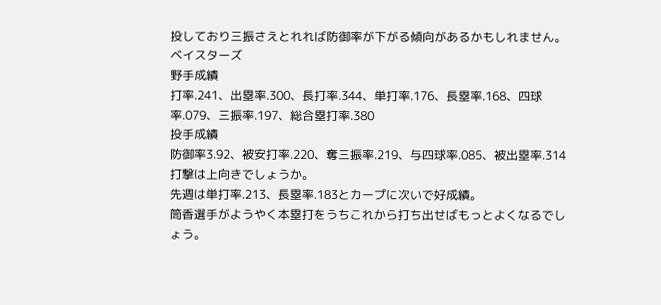投しており三振さえとれれば防御率が下がる傾向があるかもしれません。
ベイスターズ
野手成績
打率.241、出塁率.300、長打率.344、単打率.176、長塁率.168、四球率.079、三振率.197、総合塁打率.380
投手成績
防御率3.92、被安打率.220、奪三振率.219、与四球率.085、被出塁率.314
打撃は上向きでしょうか。
先週は単打率.213、長塁率.183とカープに次いで好成績。
筒香選手がようやく本塁打をうちこれから打ち出せばもっとよくなるでしょう。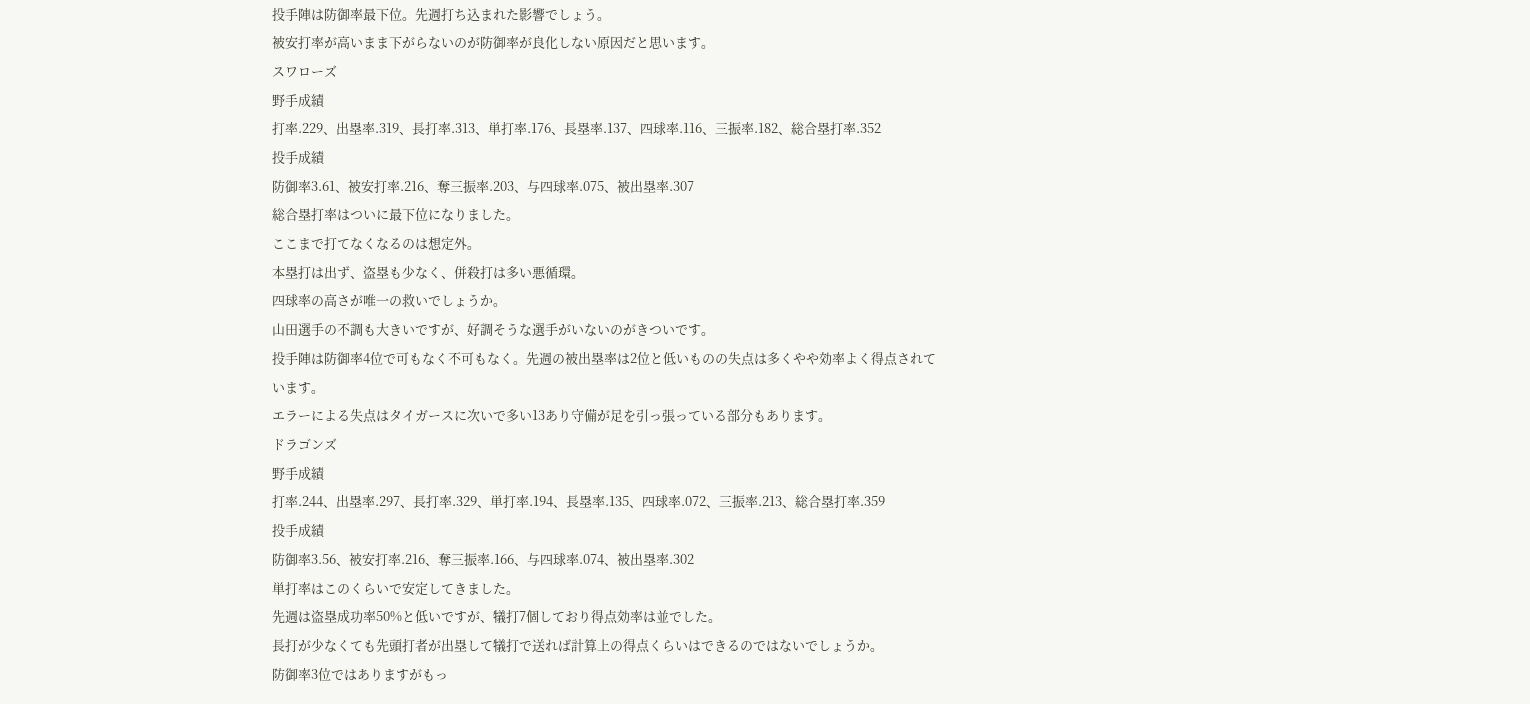投手陣は防御率最下位。先週打ち込まれた影響でしょう。
被安打率が高いまま下がらないのが防御率が良化しない原因だと思います。
スワローズ
野手成績
打率.229、出塁率.319、長打率.313、単打率.176、長塁率.137、四球率.116、三振率.182、総合塁打率.352
投手成績
防御率3.61、被安打率.216、奪三振率.203、与四球率.075、被出塁率.307
総合塁打率はついに最下位になりました。
ここまで打てなくなるのは想定外。
本塁打は出ず、盗塁も少なく、併殺打は多い悪循環。
四球率の高さが唯一の救いでしょうか。
山田選手の不調も大きいですが、好調そうな選手がいないのがきついです。
投手陣は防御率4位で可もなく不可もなく。先週の被出塁率は2位と低いものの失点は多くやや効率よく得点されています。
エラーによる失点はタイガースに次いで多い13あり守備が足を引っ張っている部分もあります。
ドラゴンズ
野手成績
打率.244、出塁率.297、長打率.329、単打率.194、長塁率.135、四球率.072、三振率.213、総合塁打率.359
投手成績
防御率3.56、被安打率.216、奪三振率.166、与四球率.074、被出塁率.302
単打率はこのくらいで安定してきました。
先週は盗塁成功率50%と低いですが、犠打7個しており得点効率は並でした。
長打が少なくても先頭打者が出塁して犠打で送れば計算上の得点くらいはできるのではないでしょうか。
防御率3位ではありますがもっ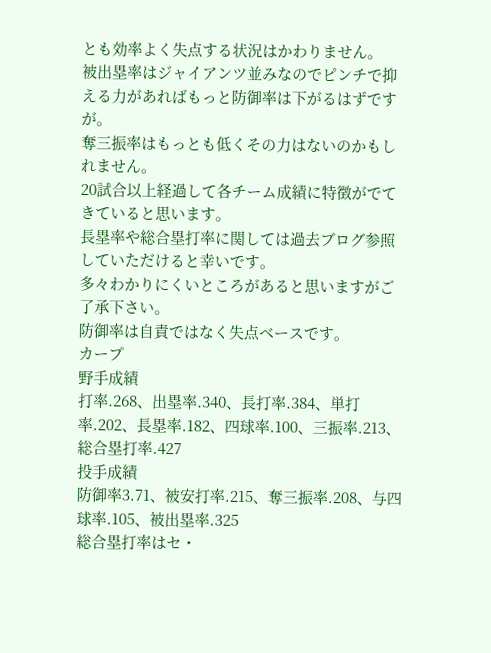とも効率よく失点する状況はかわりません。
被出塁率はジャイアンツ並みなのでピンチで抑える力があればもっと防御率は下がるはずですが。
奪三振率はもっとも低くその力はないのかもしれません。
20試合以上経過して各チーム成績に特徴がでてきていると思います。
長塁率や総合塁打率に関しては過去ブログ参照していただけると幸いです。
多々わかりにくいところがあると思いますがご了承下さい。
防御率は自責ではなく失点ベースです。
カープ
野手成績
打率.268、出塁率.340、長打率.384、単打率.202、長塁率.182、四球率.100、三振率.213、総合塁打率.427
投手成績
防御率3.71、被安打率.215、奪三振率.208、与四球率.105、被出塁率.325
総合塁打率はセ・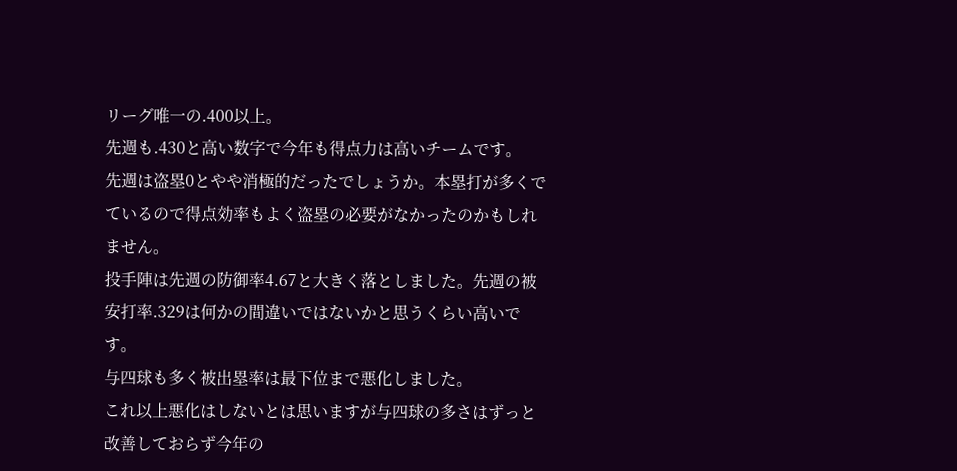リーグ唯一の.400以上。
先週も.430と高い数字で今年も得点力は高いチームです。
先週は盗塁0とやや消極的だったでしょうか。本塁打が多くでているので得点効率もよく盗塁の必要がなかったのかもしれません。
投手陣は先週の防御率4.67と大きく落としました。先週の被安打率.329は何かの間違いではないかと思うくらい高いです。
与四球も多く被出塁率は最下位まで悪化しました。
これ以上悪化はしないとは思いますが与四球の多さはずっと改善しておらず今年の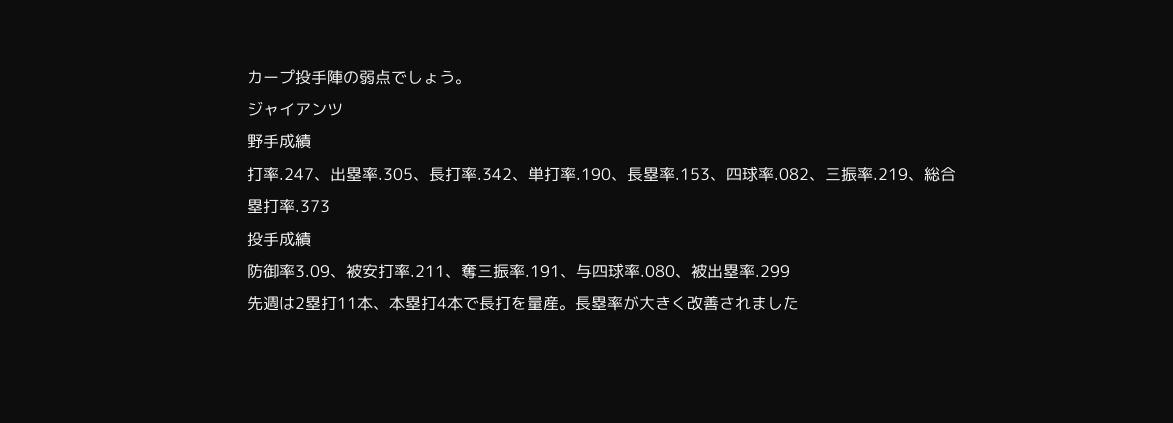カープ投手陣の弱点でしょう。
ジャイアンツ
野手成績
打率.247、出塁率.305、長打率.342、単打率.190、長塁率.153、四球率.082、三振率.219、総合塁打率.373
投手成績
防御率3.09、被安打率.211、奪三振率.191、与四球率.080、被出塁率.299
先週は2塁打11本、本塁打4本で長打を量産。長塁率が大きく改善されました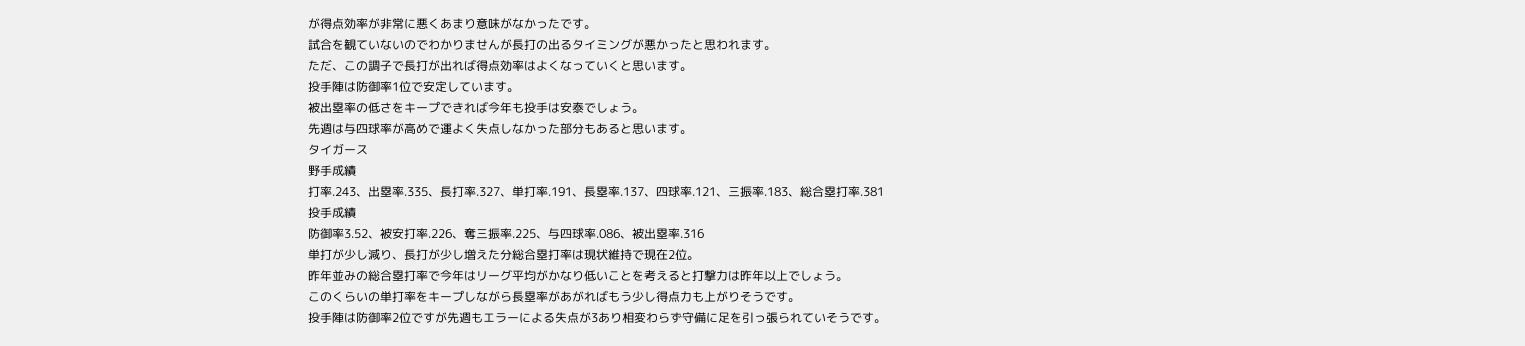が得点効率が非常に悪くあまり意味がなかったです。
試合を観ていないのでわかりませんが長打の出るタイミングが悪かったと思われます。
ただ、この調子で長打が出れば得点効率はよくなっていくと思います。
投手陣は防御率1位で安定しています。
被出塁率の低さをキープできれば今年も投手は安泰でしょう。
先週は与四球率が高めで運よく失点しなかった部分もあると思います。
タイガース
野手成績
打率.243、出塁率.335、長打率.327、単打率.191、長塁率.137、四球率.121、三振率.183、総合塁打率.381
投手成績
防御率3.52、被安打率.226、奪三振率.225、与四球率.086、被出塁率.316
単打が少し減り、長打が少し増えた分総合塁打率は現状維持で現在2位。
昨年並みの総合塁打率で今年はリーグ平均がかなり低いことを考えると打撃力は昨年以上でしょう。
このくらいの単打率をキープしながら長塁率があがればもう少し得点力も上がりそうです。
投手陣は防御率2位ですが先週もエラーによる失点が3あり相変わらず守備に足を引っ張られていそうです。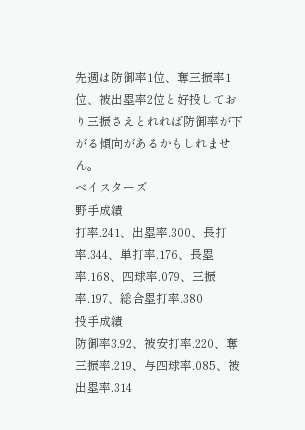先週は防御率1位、奪三振率1位、被出塁率2位と好投しており三振さえとれれば防御率が下がる傾向があるかもしれません。
ベイスターズ
野手成績
打率.241、出塁率.300、長打率.344、単打率.176、長塁率.168、四球率.079、三振率.197、総合塁打率.380
投手成績
防御率3.92、被安打率.220、奪三振率.219、与四球率.085、被出塁率.314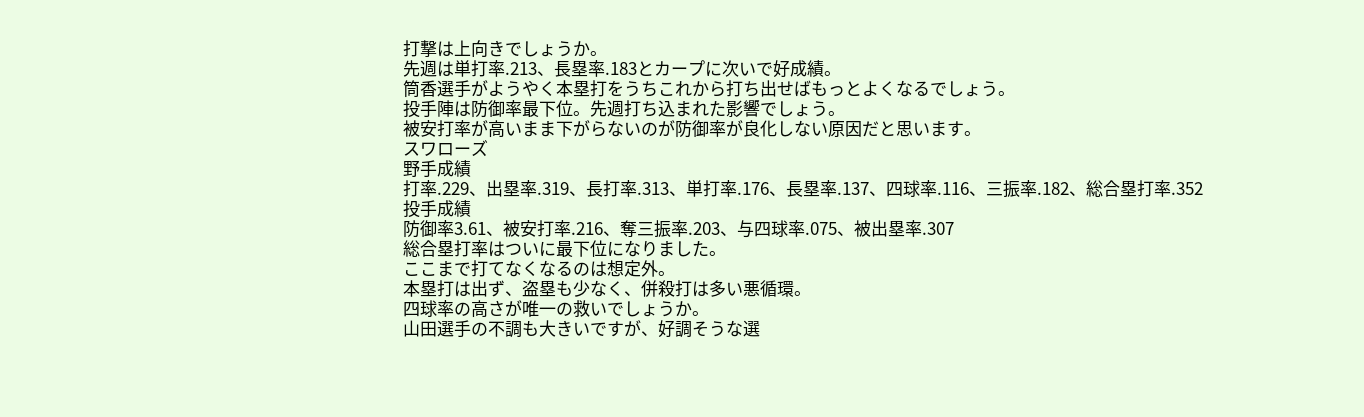打撃は上向きでしょうか。
先週は単打率.213、長塁率.183とカープに次いで好成績。
筒香選手がようやく本塁打をうちこれから打ち出せばもっとよくなるでしょう。
投手陣は防御率最下位。先週打ち込まれた影響でしょう。
被安打率が高いまま下がらないのが防御率が良化しない原因だと思います。
スワローズ
野手成績
打率.229、出塁率.319、長打率.313、単打率.176、長塁率.137、四球率.116、三振率.182、総合塁打率.352
投手成績
防御率3.61、被安打率.216、奪三振率.203、与四球率.075、被出塁率.307
総合塁打率はついに最下位になりました。
ここまで打てなくなるのは想定外。
本塁打は出ず、盗塁も少なく、併殺打は多い悪循環。
四球率の高さが唯一の救いでしょうか。
山田選手の不調も大きいですが、好調そうな選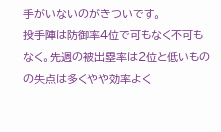手がいないのがきついです。
投手陣は防御率4位で可もなく不可もなく。先週の被出塁率は2位と低いものの失点は多くやや効率よく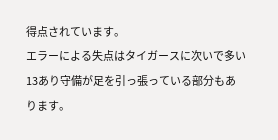得点されています。
エラーによる失点はタイガースに次いで多い13あり守備が足を引っ張っている部分もあります。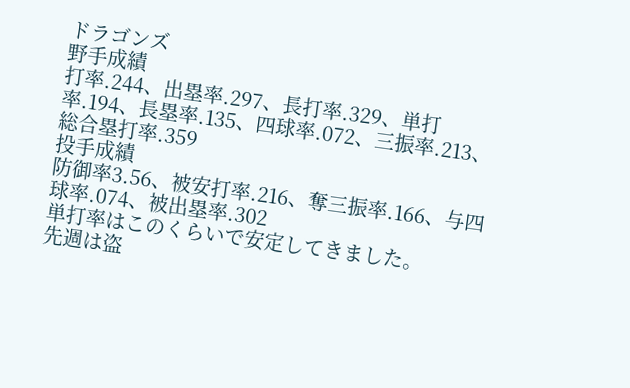ドラゴンズ
野手成績
打率.244、出塁率.297、長打率.329、単打率.194、長塁率.135、四球率.072、三振率.213、総合塁打率.359
投手成績
防御率3.56、被安打率.216、奪三振率.166、与四球率.074、被出塁率.302
単打率はこのくらいで安定してきました。
先週は盗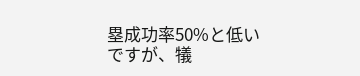塁成功率50%と低いですが、犠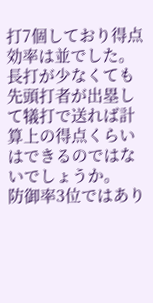打7個しており得点効率は並でした。
長打が少なくても先頭打者が出塁して犠打で送れば計算上の得点くらいはできるのではないでしょうか。
防御率3位ではあり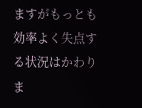ますがもっとも効率よく失点する状況はかわりま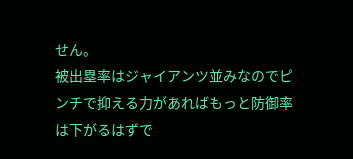せん。
被出塁率はジャイアンツ並みなのでピンチで抑える力があればもっと防御率は下がるはずで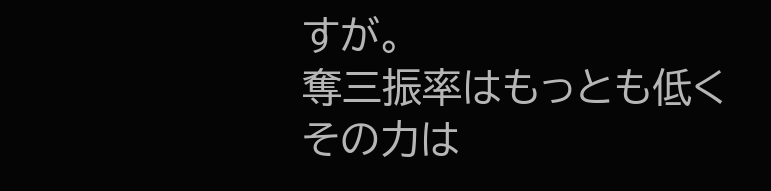すが。
奪三振率はもっとも低くその力は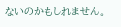ないのかもしれません。